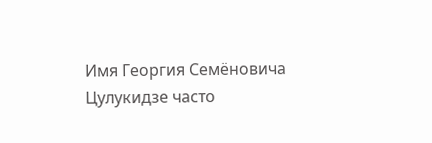Имя Георгия Семёновича Цулукидзе часто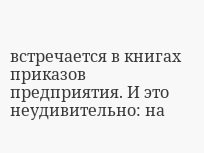встречается в книгах приказов предприятия. И это неудивительно: на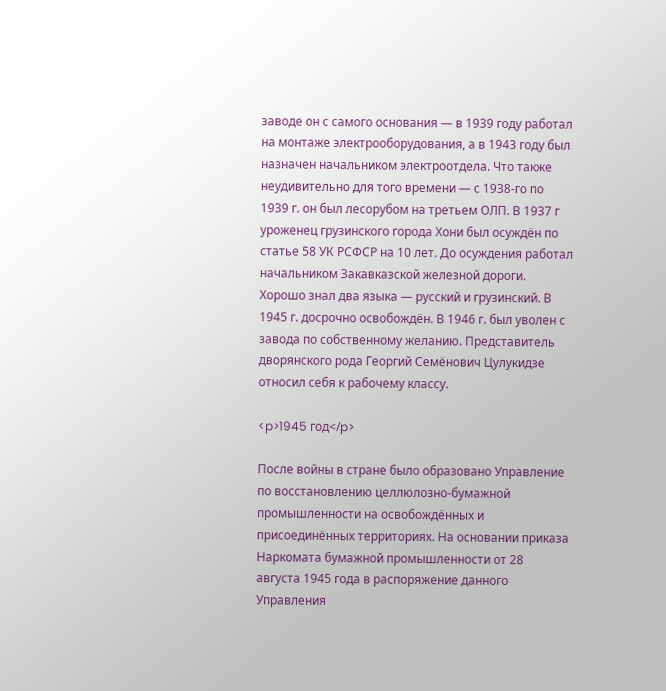заводе он с самого основания — в 1939 году работал на монтаже электрооборудования, а в 1943 году был назначен начальником электроотдела. Что также неудивительно для того времени — с 1938-го по 1939 г. он был лесорубом на третьем ОЛП. В 1937 г уроженец грузинского города Хони был осуждён по статье 58 УК РСФСР на 10 лет. До осуждения работал начальником Закавказской железной дороги. Хорошо знал два языка — русский и грузинский. В 1945 г. досрочно освобождён. В 1946 г. был уволен с завода по собственному желанию. Представитель дворянского рода Георгий Семёнович Цулукидзе относил себя к рабочему классу.

<p>1945 год</p>

После войны в стране было образовано Управление по восстановлению целлюлозно-бумажной промышленности на освобождённых и присоединённых территориях. На основании приказа Наркомата бумажной промышленности от 28 августа 1945 года в распоряжение данного Управления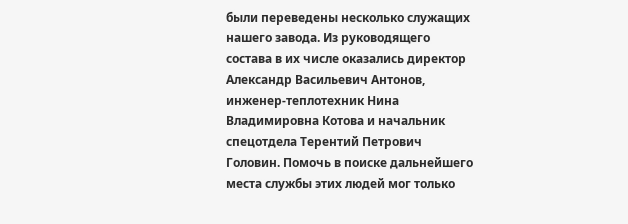были переведены несколько служащих нашего завода. Из руководящего состава в их числе оказались директор Александр Васильевич Антонов, инженер-теплотехник Нина Владимировна Котова и начальник спецотдела Терентий Петрович Головин. Помочь в поиске дальнейшего места службы этих людей мог только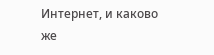Интернет, и каково же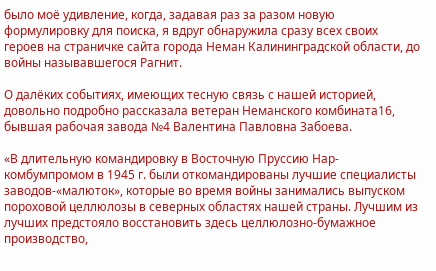было моё удивление, когда, задавая раз за разом новую формулировку для поиска, я вдруг обнаружила сразу всех своих героев на страничке сайта города Неман Калининградской области, до войны называвшегося Рагнит.

О далёких событиях, имеющих тесную связь с нашей историей, довольно подробно рассказала ветеран Неманского комбината16, бывшая рабочая завода №4 Валентина Павловна Забоева.

«В длительную командировку в Восточную Пруссию Нар- комбумпромом в 1945 г. были откомандированы лучшие специалисты заводов-«малюток», которые во время войны занимались выпуском пороховой целлюлозы в северных областях нашей страны. Лучшим из лучших предстояло восстановить здесь целлюлозно-бумажное производство,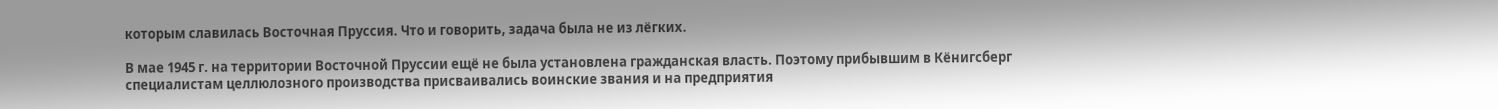которым славилась Восточная Пруссия. Что и говорить, задача была не из лёгких.

В мае 1945 г. на территории Восточной Пруссии ещё не была установлена гражданская власть. Поэтому прибывшим в Кёнигсберг специалистам целлюлозного производства присваивались воинские звания и на предприятия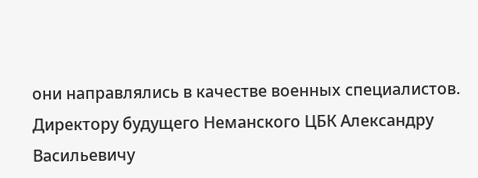они направлялись в качестве военных специалистов. Директору будущего Неманского ЦБК Александру Васильевичу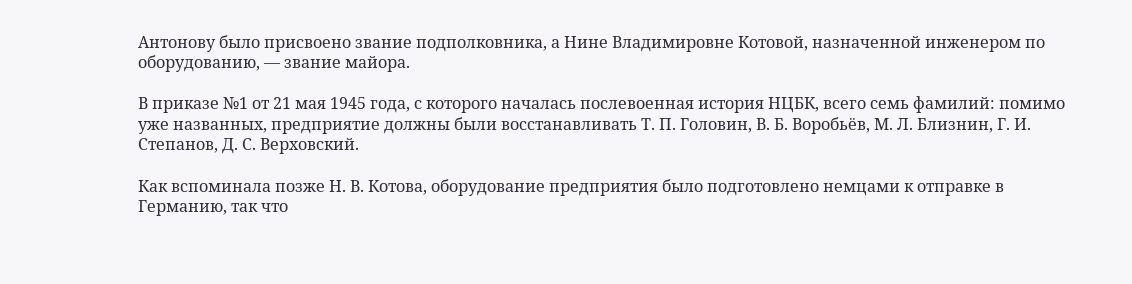Антонову было присвоено звание подполковника, а Нине Владимировне Котовой, назначенной инженером по оборудованию, — звание майора.

В приказе №1 от 21 мая 1945 года, с которого началась послевоенная история НЦБК, всего семь фамилий: помимо уже названных, предприятие должны были восстанавливать Т. П. Головин, В. Б. Воробьёв, М. Л. Близнин, Г. И. Степанов, Д. С. Верховский.

Как вспоминала позже Н. В. Котова, оборудование предприятия было подготовлено немцами к отправке в Германию, так что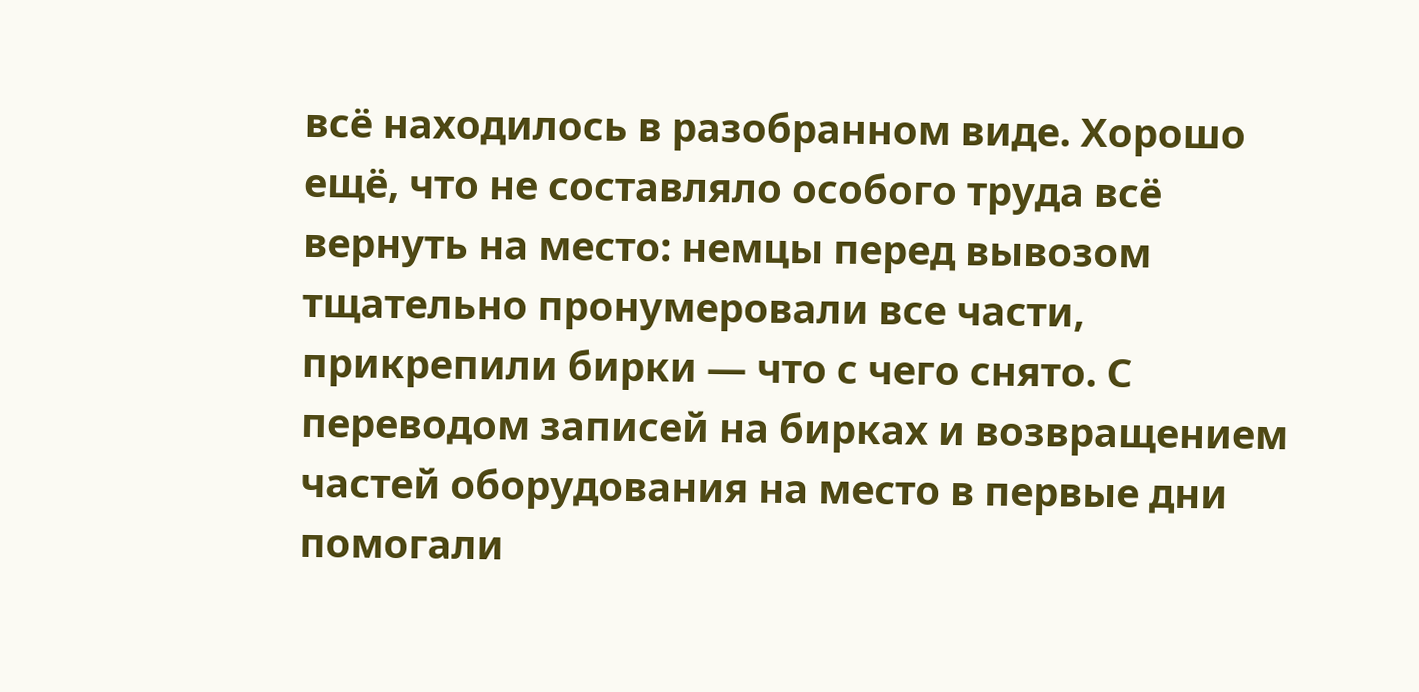всё находилось в разобранном виде. Хорошо ещё, что не составляло особого труда всё вернуть на место: немцы перед вывозом тщательно пронумеровали все части, прикрепили бирки — что с чего снято. С переводом записей на бирках и возвращением частей оборудования на место в первые дни помогали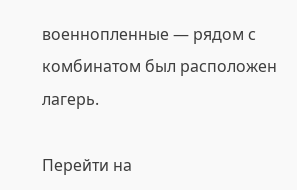военнопленные — рядом с комбинатом был расположен лагерь.

Перейти на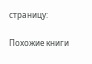страницу:

Похожие книги